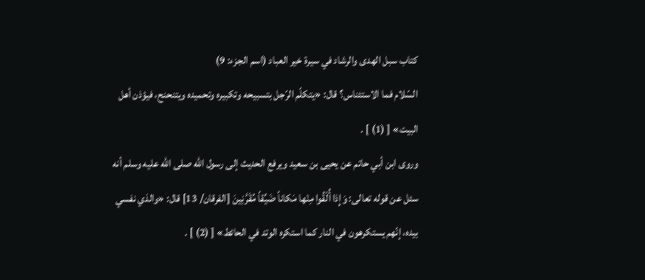كتاب سبل الهدى والرشاد في سيرة خير العباد (اسم الجزء: 9)
السّلام فما الاستئناس؟ قال: «يتكلّم الرّجل بتسبيحه وتكبيره وتحميده ويتنحنح، فيؤذن أهل البيت» [ (1) ] .
وروى ابن أبي حاتم عن يحيى بن سعيد ويرفع الحديث إلى رسول الله صلى الله عليه وسلم أنه سئل عن قوله تعالى: وَإِذا أُلْقُوا مِنْها مَكاناً ضَيِّقاً مُقَرَّنِينَ [الفرقان/ 13] قال: «والذي نفسي بيده، إنّهم يستكرهون في النار كما استكره الوتد في الحائط» [ (2) ] .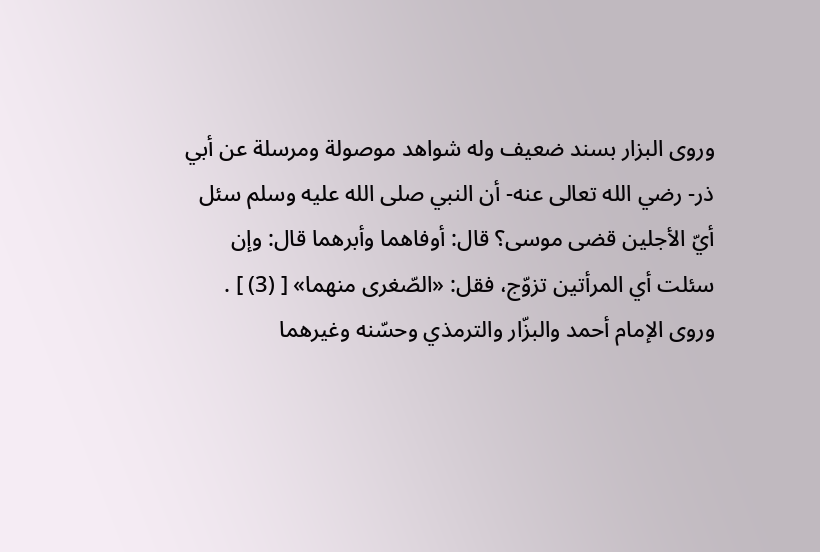وروى البزار بسند ضعيف وله شواهد موصولة ومرسلة عن أبي ذر- رضي الله تعالى عنه- أن النبي صلى الله عليه وسلم سئل أيّ الأجلين قضى موسى؟ قال: أوفاهما وأبرهما قال: وإن سئلت أي المرأتين تزوّج، فقل: «الصّغرى منهما» [ (3) ] .
وروى الإمام أحمد والبزّار والترمذي وحسّنه وغيرهما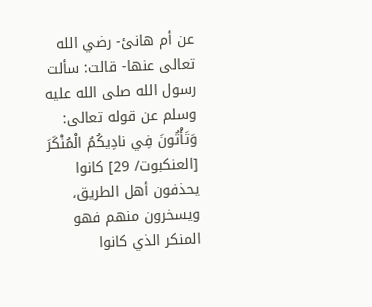عن أم هانئ- رضي الله تعالى عنها- قالت: سألت رسول الله صلى الله عليه وسلم عن قوله تعالى: وَتَأْتُونَ فِي نادِيكُمُ الْمُنْكَرَ [العنكبوت/ 29] كانوا يحذفون أهل الطريق، ويسخرون منهم فهو المنكر الذي كانوا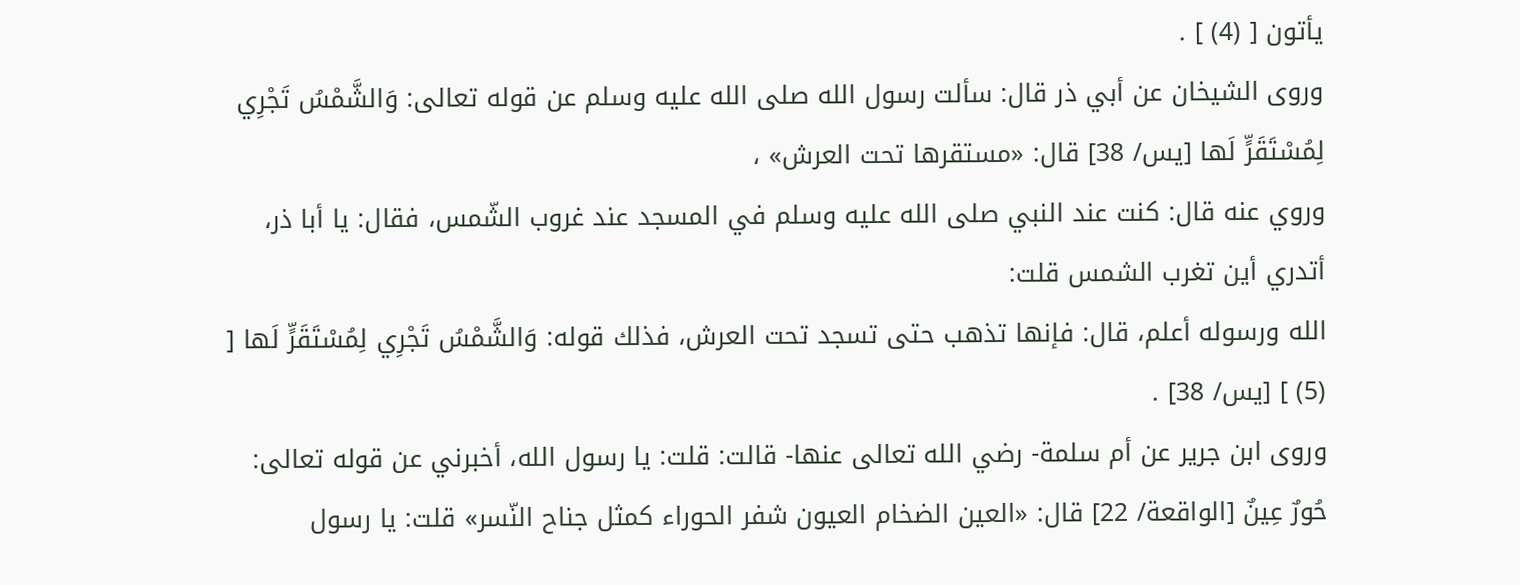يأتون [ (4) ] .
وروى الشيخان عن أبي ذر قال: سألت رسول الله صلى الله عليه وسلم عن قوله تعالى: وَالشَّمْسُ تَجْرِي لِمُسْتَقَرٍّ لَها [يس/ 38] قال: «مستقرها تحت العرش» ،
وروي عنه قال: كنت عند النبي صلى الله عليه وسلم في المسجد عند غروب الشّمس، فقال: يا أبا ذر، أتدري أين تغرب الشمس قلت:
الله ورسوله أعلم، قال: فإنها تذهب حتى تسجد تحت العرش، فذلك قوله: وَالشَّمْسُ تَجْرِي لِمُسْتَقَرٍّ لَها [ (5) ] [يس/ 38] .
وروى ابن جرير عن أم سلمة- رضي الله تعالى عنها- قالت: قلت: يا رسول الله، أخبرني عن قوله تعالى: حُورٌ عِينٌ [الواقعة/ 22] قال: «العين الضخام العيون شفر الحوراء كمثل جناح النّسر» قلت: يا رسول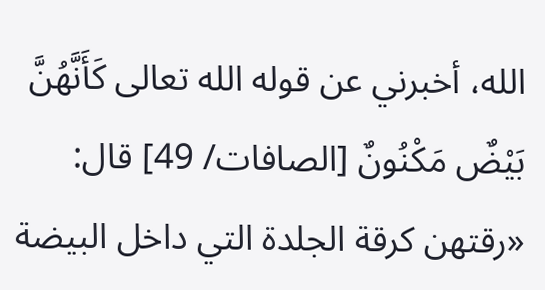الله، أخبرني عن قوله الله تعالى كَأَنَّهُنَّ بَيْضٌ مَكْنُونٌ [الصافات/ 49] قال: «رقتهن كرقة الجلدة التي داخل البيضة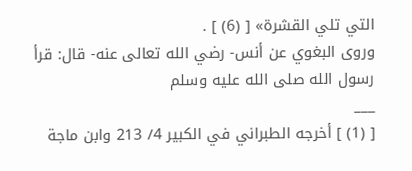التي تلي القشرة» [ (6) ] .
وروى البغوي عن أنس- رضي الله تعالى عنه- قال: قرأ رسول الله صلى الله عليه وسلم
___
[ (1) ] أخرجه الطبراني في الكبير 4/ 213 وابن ماجة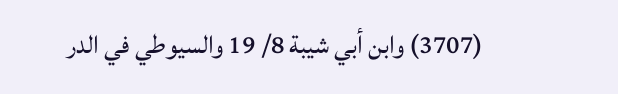(3707) وابن أبي شيبة 8/ 19 والسيوطي في الدر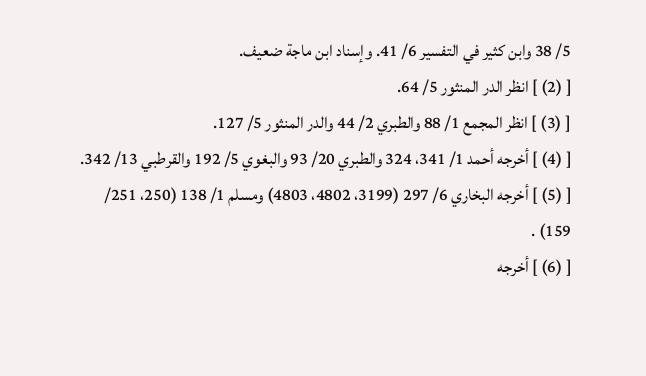5/ 38 وابن كثير في التفسير 6/ 41. وإسناد ابن ماجة ضعيف.
[ (2) ] انظر الدر المنثور 5/ 64.
[ (3) ] انظر المجمع 1/ 88 والطبري 2/ 44 والدر المنثور 5/ 127.
[ (4) ] أخرجه أحمد 1/ 341، 324 والطبري 20/ 93 والبغوي 5/ 192 والقرطبي 13/ 342.
[ (5) ] أخرجه البخاري 6/ 297 (3199، 4802، 4803) ومسلم 1/ 138 (250، 251/ 159) .
[ (6) ] أخرجه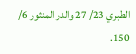الطبري 23/ 27 والدر المنثور 6/ 150.